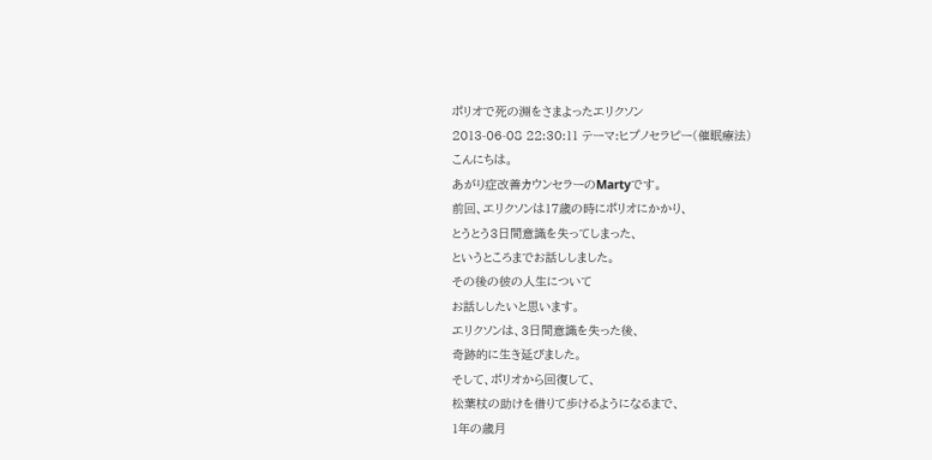ポリオで死の淵をさまよったエリクソン
2013-06-08 22:30:11 テーマ:ヒプノセラピー(催眠療法)
こんにちは。
あがり症改善カウンセラーのMartyです。
前回、エリクソンは17歳の時にポリオにかかり、
とうとう3日間意識を失ってしまった、
というところまでお話ししました。
その後の彼の人生について
お話ししたいと思います。
エリクソンは、3日間意識を失った後、
奇跡的に生き延びました。
そして、ポリオから回復して、
松葉杖の助けを借りて歩けるようになるまで、
1年の歳月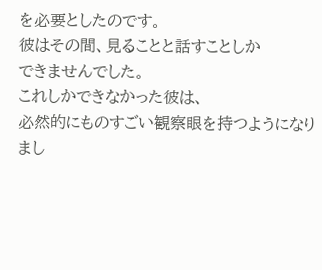を必要としたのです。
彼はその間、見ることと話すことしか
できませんでした。
これしかできなかった彼は、
必然的にものすごい観察眼を持つようになりまし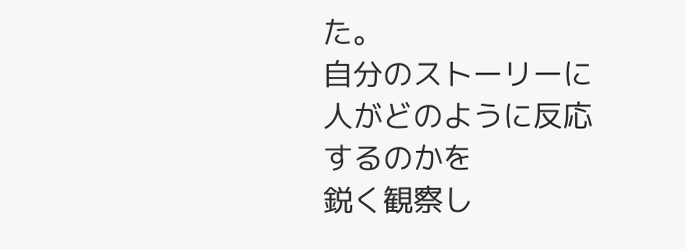た。
自分のストーリーに
人がどのように反応するのかを
鋭く観察し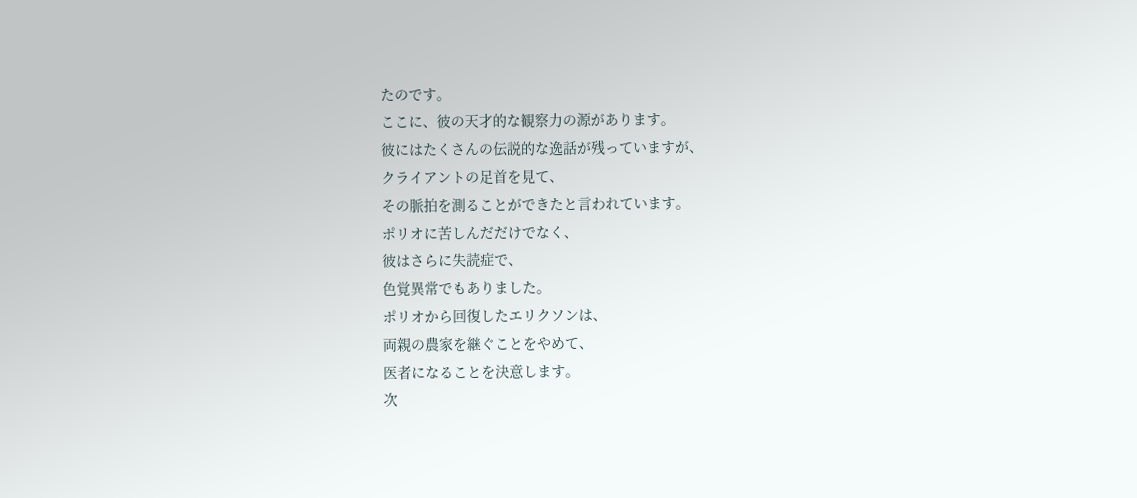たのです。
ここに、彼の天才的な観察力の源があります。
彼にはたくさんの伝説的な逸話が残っていますが、
クライアントの足首を見て、
その脈拍を測ることができたと言われています。
ポリオに苦しんだだけでなく、
彼はさらに失読症で、
色覚異常でもありました。
ポリオから回復したエリクソンは、
両親の農家を継ぐことをやめて、
医者になることを決意します。
次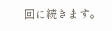回に続きます。